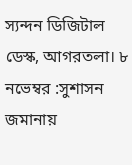স্যন্দন ডিজিটাল ডেস্ক, আগরতলা। ৮ নভেম্বর :সুশাসন জমানায়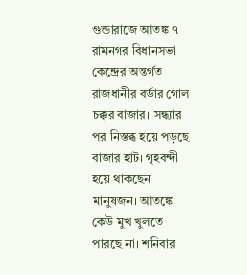গুন্ডারাজে আতঙ্ক ৭ রামনগর বিধানসভা কেন্দ্রের অন্তর্গত রাজধানীর বর্ডার গোল চক্কর বাজার। সন্ধ্যার পর নিস্তব্ধ হয়ে পড়ছে বাজার হাট। গৃহবন্দী হয়ে থাকছেন মানুষজন। আতঙ্কে কেউ মুখ খুলতে পারছে না। শনিবার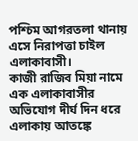পশ্চিম আগরতলা থানায় এসে নিরাপত্তা চাইল এলাকাবাসী।
কাজী রাজিব মিয়া নামে এক এলাকাবাসীর অভিযোগ দীর্ঘ দিন ধরে এলাকায় আতঙ্কে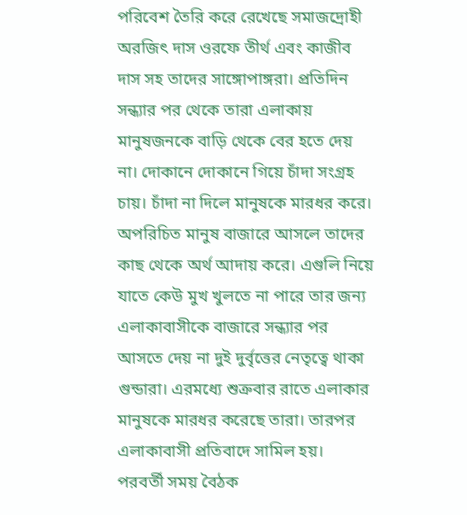পরিবেশ তৈরি করে রেখেছে সমাজদ্রোহী অরজিৎ দাস ওরফে তীর্থ এবং কাজীব দাস সহ তাদের সাঙ্গোপাঙ্গরা। প্রতিদিন সন্ধ্যার পর থেকে তারা এলাকায় মানুষজনকে বাড়ি থেকে বের হতে দেয় না। দোকানে দোকানে গিয়ে চাঁদা সংগ্রহ চায়। চাঁদা না দিলে মানুষকে মারধর করে। অপরিচিত মানুষ বাজারে আসলে তাদের কাছ থেকে অর্থ আদায় করে। এগুলি নিয়ে যাতে কেউ মুখ খুলতে না পারে তার জন্য এলাকাবাসীকে বাজারে সন্ধ্যার পর আসতে দেয় না দুই দুর্বৃত্তের নেতৃত্বে থাকা গুন্ডারা। এরমধ্যে শুক্রবার রাতে এলাকার মানুষকে মারধর করেছে তারা। তারপর এলাকাবাসী প্রতিবাদে সামিল হয়।
পরবর্তী সময় বৈঠক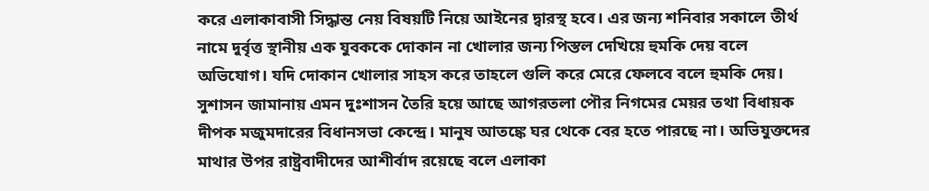করে এলাকাবাসী সিদ্ধান্ত নেয় বিষয়টি নিয়ে আইনের দ্বারস্থ হবে। এর জন্য শনিবার সকালে তীর্থ নামে দুর্বৃত্ত স্থানীয় এক যুবককে দোকান না খোলার জন্য পিস্তল দেখিয়ে হুমকি দেয় বলে অভিযোগ। যদি দোকান খোলার সাহস করে তাহলে গুলি করে মেরে ফেলবে বলে হুমকি দেয়। সুশাসন জামানায় এমন দুঃশাসন তৈরি হয়ে আছে আগরতলা পৌর নিগমের মেয়র তথা বিধায়ক দীপক মজুমদারের বিধানসভা কেন্দ্রে। মানুষ আতঙ্কে ঘর থেকে বের হতে পারছে না। অভিযুক্তদের মাথার উপর রাষ্ট্রবাদীদের আশীর্বাদ রয়েছে বলে এলাকা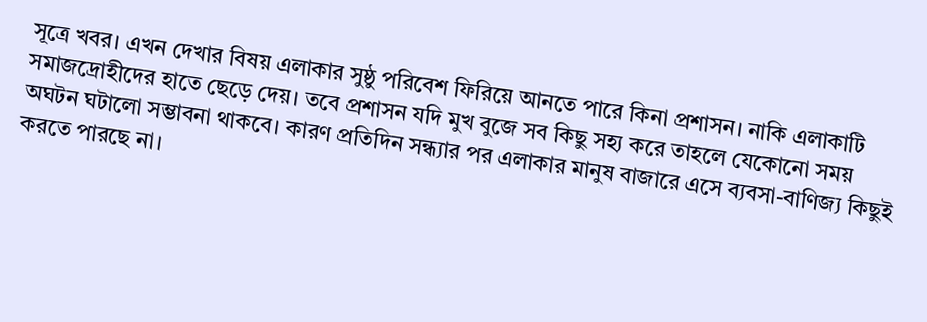সূত্রে খবর। এখন দেখার বিষয় এলাকার সুষ্ঠু পরিবেশ ফিরিয়ে আনতে পারে কিনা প্রশাসন। নাকি এলাকাটি সমাজদ্রোহীদের হাতে ছেড়ে দেয়। তবে প্রশাসন যদি মুখ বুজে সব কিছু সহ্য করে তাহলে যেকোনো সময় অঘটন ঘটালো সম্ভাবনা থাকবে। কারণ প্রতিদিন সন্ধ্যার পর এলাকার মানুষ বাজারে এসে ব্যবসা-বাণিজ্য কিছুই করতে পারছে না।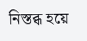নিস্তব্ধ হয়ে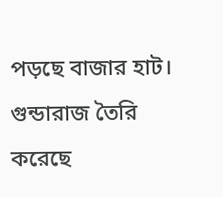পড়ছে বাজার হাট। গুন্ডারাজ তৈরি করেছে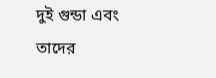দুই গুন্ডা এবং তাদের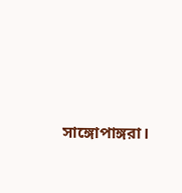সাঙ্গোপাঙ্গরা।